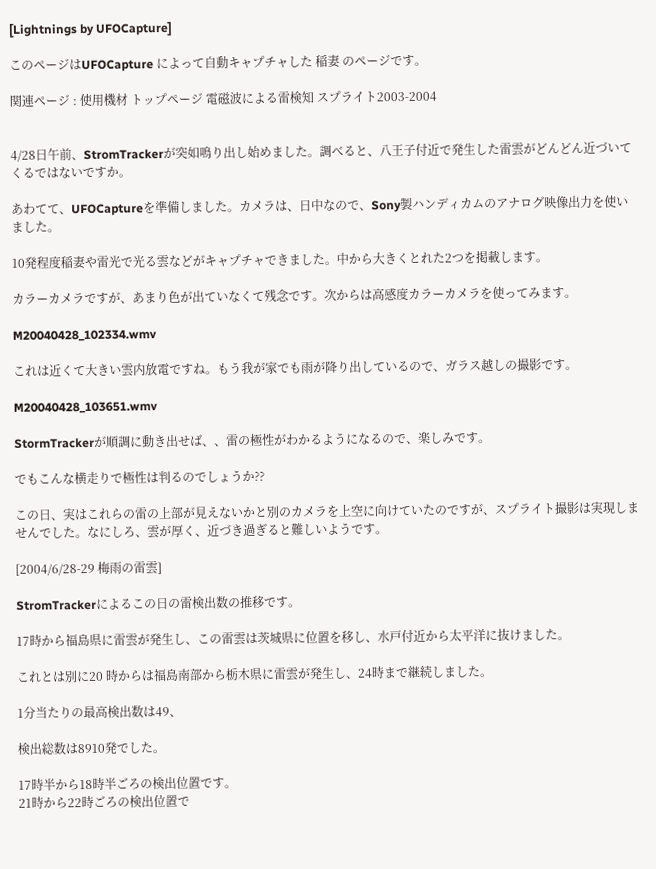[Lightnings by UFOCapture]

このページはUFOCapture によって自動キャプチャした 稲妻 のページです。

関連ページ : 使用機材 トップページ 電磁波による雷検知 スプライト2003-2004


4/28日午前、StromTrackerが突如鳴り出し始めました。調べると、八王子付近で発生した雷雲がどんどん近づいてくるではないですか。

あわてて、UFOCaptureを準備しました。カメラは、日中なので、Sony製ハンディカムのアナログ映像出力を使いました。

10発程度稲妻や雷光で光る雲などがキャプチャできました。中から大きくとれた2つを掲載します。

カラーカメラですが、あまり色が出ていなくて残念です。次からは高感度カラーカメラを使ってみます。

M20040428_102334.wmv

これは近くて大きい雲内放電ですね。もう我が家でも雨が降り出しているので、ガラス越しの撮影です。

M20040428_103651.wmv

StormTrackerが順調に動き出せば、、雷の極性がわかるようになるので、楽しみです。

でもこんな横走りで極性は判るのでしょうか??

この日、実はこれらの雷の上部が見えないかと別のカメラを上空に向けていたのですが、スプライト撮影は実現しませんでした。なにしろ、雲が厚く、近づき過ぎると難しいようです。

[2004/6/28-29 梅雨の雷雲]

StromTrackerによるこの日の雷検出数の推移です。

17時から福島県に雷雲が発生し、この雷雲は茨城県に位置を移し、水戸付近から太平洋に抜けました。

これとは別に20 時からは福島南部から栃木県に雷雲が発生し、24時まで継続しました。

1分当たりの最高検出数は49、

検出総数は8910発でした。

17時半から18時半ごろの検出位置です。
21時から22時ごろの検出位置で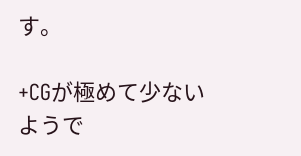す。

+CGが極めて少ないようで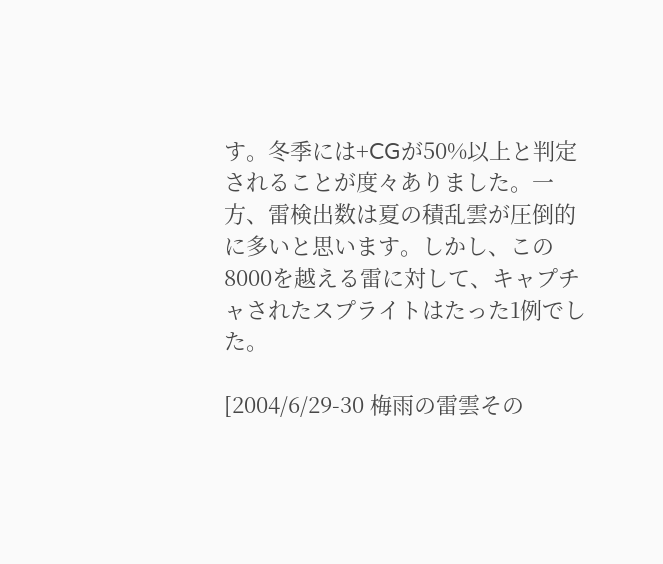す。冬季には+CGが50%以上と判定されることが度々ありました。一方、雷検出数は夏の積乱雲が圧倒的に多いと思います。しかし、この8000を越える雷に対して、キャプチャされたスプライトはたった1例でした。

[2004/6/29-30 梅雨の雷雲その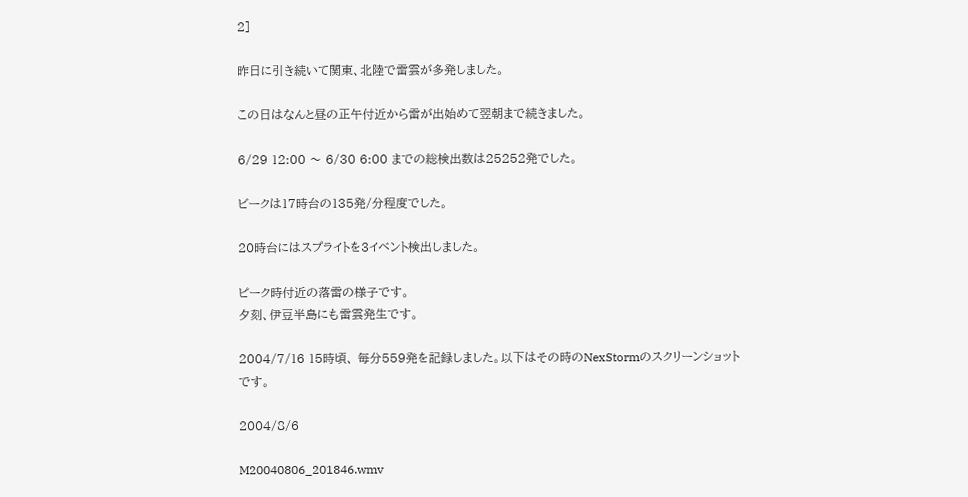2]

昨日に引き続いて関東、北陸で雷雲が多発しました。

この日はなんと昼の正午付近から雷が出始めて翌朝まで続きました。

6/29 12:00 〜 6/30 6:00 までの総検出数は25252発でした。

ビークは17時台の135発/分程度でした。

20時台にはスプライトを3イベント検出しました。

ピーク時付近の落雷の様子です。
夕刻、伊豆半島にも雷雲発生です。

2004/7/16 15時頃、 毎分559発を記録しました。以下はその時のNexStormのスクリーンショットです。

2004/8/6

M20040806_201846.wmv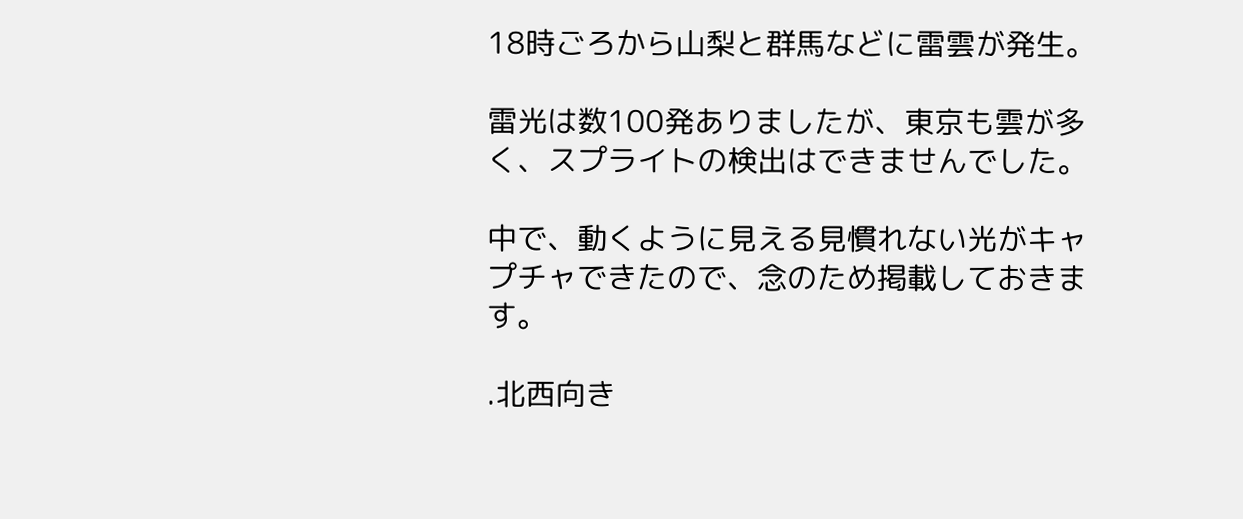18時ごろから山梨と群馬などに雷雲が発生。

雷光は数100発ありましたが、東京も雲が多く、スプライトの検出はできませんでした。

中で、動くように見える見慣れない光がキャプチャできたので、念のため掲載しておきます。

.北西向き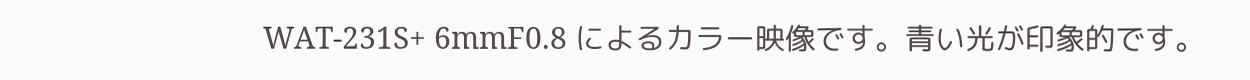WAT-231S+ 6mmF0.8 によるカラー映像です。青い光が印象的です。